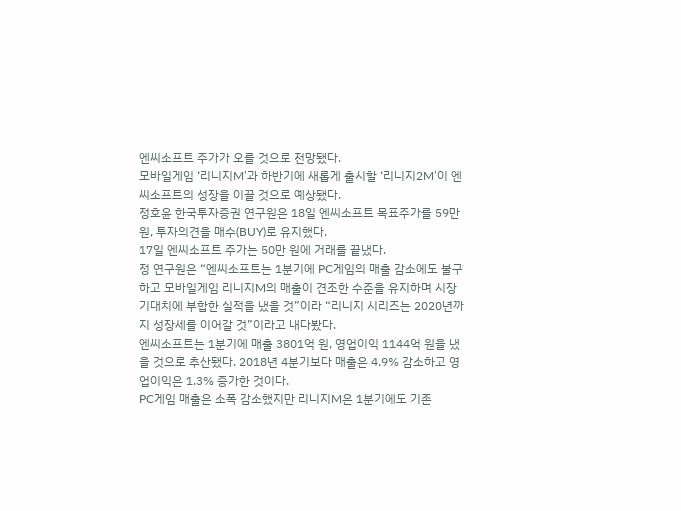엔씨소프트 주가가 오를 것으로 전망됐다.
모바일게임 ‘리니지M’과 하반기에 새롭게 출시할 ‘리니지2M’이 엔씨소프트의 성장을 이끌 것으로 예상됐다.
정호윤 한국투자증권 연구원은 18일 엔씨소프트 목표주가를 59만 원, 투자의견을 매수(BUY)로 유지했다.
17일 엔씨소프트 주가는 50만 원에 거래를 끝냈다.
정 연구원은 “엔씨소프트는 1분기에 PC게임의 매출 감소에도 불구하고 모바일게임 리니지M의 매출이 견조한 수준을 유지하며 시장 기대치에 부합한 실적을 냈을 것”이라 “리니지 시리즈는 2020년까지 성장세를 이어갈 것”이라고 내다봤다.
엔씨소프트는 1분기에 매출 3801억 원, 영업이익 1144억 원을 냈을 것으로 추산됐다. 2018년 4분기보다 매출은 4.9% 감소하고 영업이익은 1.3% 증가한 것이다.
PC게임 매출은 소폭 감소했지만 리니지M은 1분기에도 기존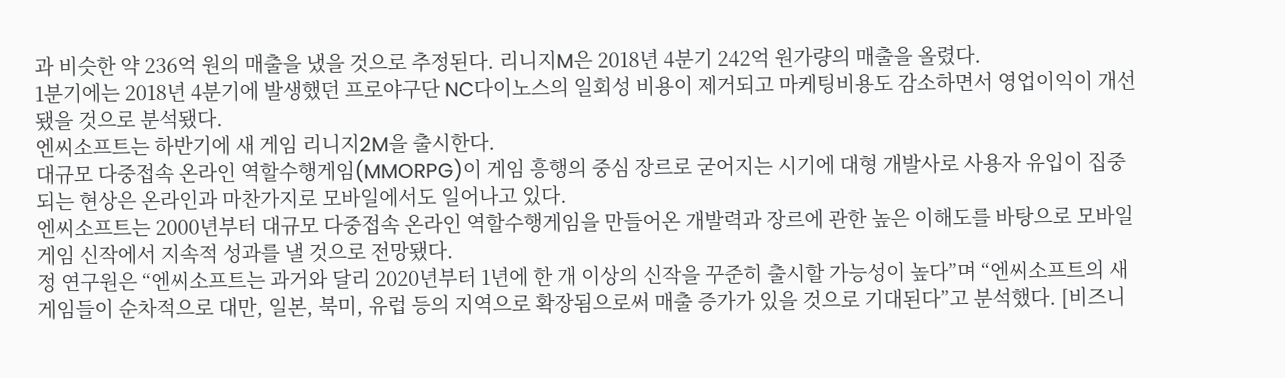과 비슷한 약 236억 원의 매출을 냈을 것으로 추정된다. 리니지M은 2018년 4분기 242억 원가량의 매출을 올렸다.
1분기에는 2018년 4분기에 발생했던 프로야구단 NC다이노스의 일회성 비용이 제거되고 마케팅비용도 감소하면서 영업이익이 개선됐을 것으로 분석됐다.
엔씨소프트는 하반기에 새 게임 리니지2M을 출시한다.
대규모 다중접속 온라인 역할수행게임(MMORPG)이 게임 흥행의 중심 장르로 굳어지는 시기에 대형 개발사로 사용자 유입이 집중되는 현상은 온라인과 마찬가지로 모바일에서도 일어나고 있다.
엔씨소프트는 2000년부터 대규모 다중접속 온라인 역할수행게임을 만들어온 개발력과 장르에 관한 높은 이해도를 바탕으로 모바일게임 신작에서 지속적 성과를 낼 것으로 전망됐다.
정 연구원은 “엔씨소프트는 과거와 달리 2020년부터 1년에 한 개 이상의 신작을 꾸준히 출시할 가능성이 높다”며 “엔씨소프트의 새 게임들이 순차적으로 대만, 일본, 북미, 유럽 등의 지역으로 확장됨으로써 매출 증가가 있을 것으로 기대된다”고 분석했다. [비즈니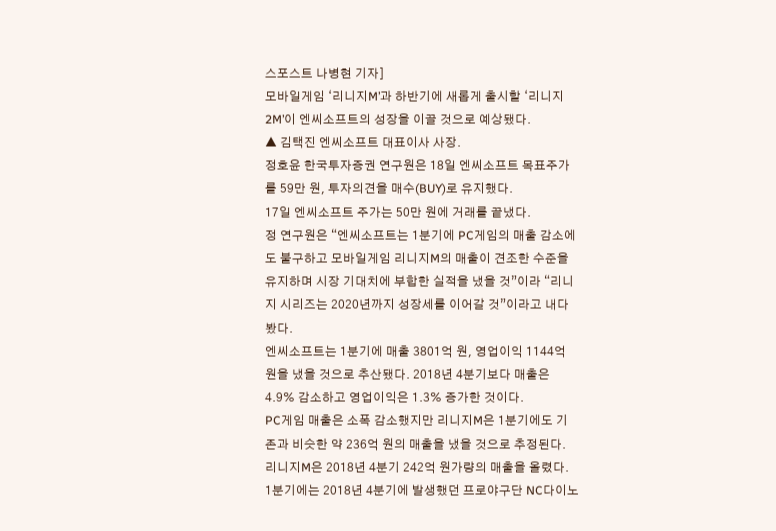스포스트 나병현 기자]
모바일게임 ‘리니지M’과 하반기에 새롭게 출시할 ‘리니지2M’이 엔씨소프트의 성장을 이끌 것으로 예상됐다.
▲ 김택진 엔씨소프트 대표이사 사장.
정호윤 한국투자증권 연구원은 18일 엔씨소프트 목표주가를 59만 원, 투자의견을 매수(BUY)로 유지했다.
17일 엔씨소프트 주가는 50만 원에 거래를 끝냈다.
정 연구원은 “엔씨소프트는 1분기에 PC게임의 매출 감소에도 불구하고 모바일게임 리니지M의 매출이 견조한 수준을 유지하며 시장 기대치에 부합한 실적을 냈을 것”이라 “리니지 시리즈는 2020년까지 성장세를 이어갈 것”이라고 내다봤다.
엔씨소프트는 1분기에 매출 3801억 원, 영업이익 1144억 원을 냈을 것으로 추산됐다. 2018년 4분기보다 매출은 4.9% 감소하고 영업이익은 1.3% 증가한 것이다.
PC게임 매출은 소폭 감소했지만 리니지M은 1분기에도 기존과 비슷한 약 236억 원의 매출을 냈을 것으로 추정된다. 리니지M은 2018년 4분기 242억 원가량의 매출을 올렸다.
1분기에는 2018년 4분기에 발생했던 프로야구단 NC다이노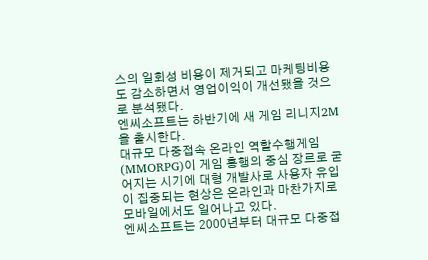스의 일회성 비용이 제거되고 마케팅비용도 감소하면서 영업이익이 개선됐을 것으로 분석됐다.
엔씨소프트는 하반기에 새 게임 리니지2M을 출시한다.
대규모 다중접속 온라인 역할수행게임(MMORPG)이 게임 흥행의 중심 장르로 굳어지는 시기에 대형 개발사로 사용자 유입이 집중되는 현상은 온라인과 마찬가지로 모바일에서도 일어나고 있다.
엔씨소프트는 2000년부터 대규모 다중접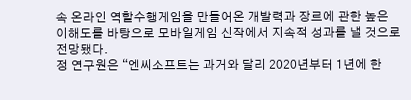속 온라인 역할수행게임을 만들어온 개발력과 장르에 관한 높은 이해도를 바탕으로 모바일게임 신작에서 지속적 성과를 낼 것으로 전망됐다.
정 연구원은 “엔씨소프트는 과거와 달리 2020년부터 1년에 한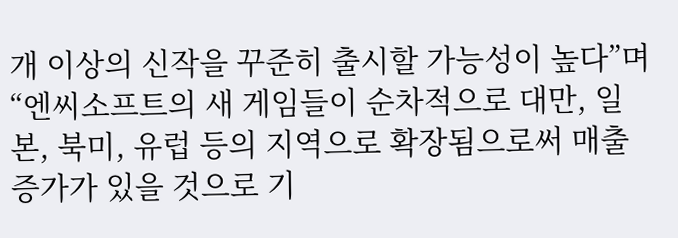개 이상의 신작을 꾸준히 출시할 가능성이 높다”며 “엔씨소프트의 새 게임들이 순차적으로 대만, 일본, 북미, 유럽 등의 지역으로 확장됨으로써 매출 증가가 있을 것으로 기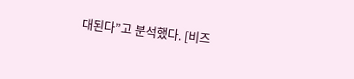대된다”고 분석했다. [비즈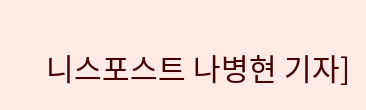니스포스트 나병현 기자]